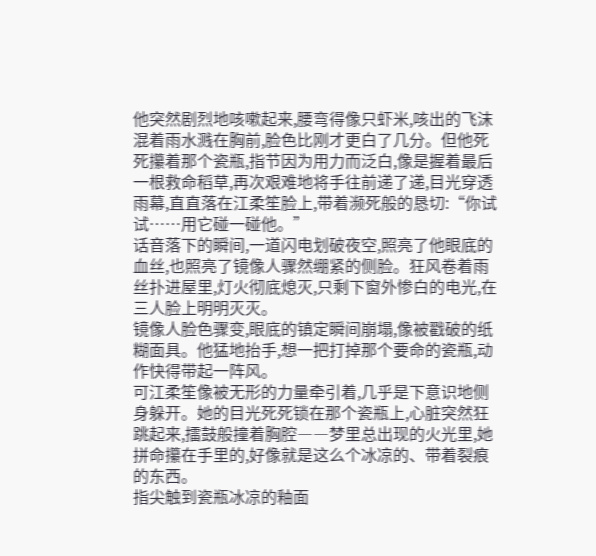他突然剧烈地咳嗽起来,腰弯得像只虾米,咳出的飞沫混着雨水溅在胸前,脸色比刚才更白了几分。但他死死攥着那个瓷瓶,指节因为用力而泛白,像是握着最后一根救命稻草,再次艰难地将手往前递了递,目光穿透雨幕,直直落在江柔笙脸上,带着濒死般的恳切:“你试试……用它碰一碰他。”
话音落下的瞬间,一道闪电划破夜空,照亮了他眼底的血丝,也照亮了镜像人骤然绷紧的侧脸。狂风卷着雨丝扑进屋里,灯火彻底熄灭,只剩下窗外惨白的电光,在三人脸上明明灭灭。
镜像人脸色骤变,眼底的镇定瞬间崩塌,像被戳破的纸糊面具。他猛地抬手,想一把打掉那个要命的瓷瓶,动作快得带起一阵风。
可江柔笙像被无形的力量牵引着,几乎是下意识地侧身躲开。她的目光死死锁在那个瓷瓶上,心脏突然狂跳起来,擂鼓般撞着胸腔――梦里总出现的火光里,她拼命攥在手里的,好像就是这么个冰凉的、带着裂痕的东西。
指尖触到瓷瓶冰凉的釉面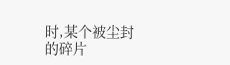时,某个被尘封的碎片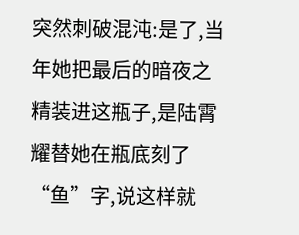突然刺破混沌:是了,当年她把最后的暗夜之精装进这瓶子,是陆霄耀替她在瓶底刻了“鱼”字,说这样就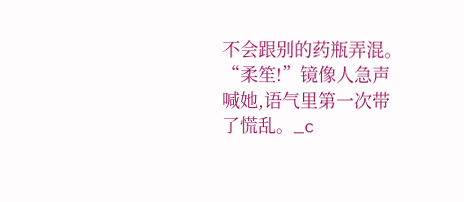不会跟别的药瓶弄混。
“柔笙!”镜像人急声喊她,语气里第一次带了慌乱。_c